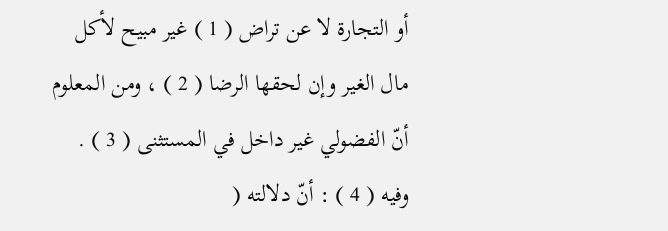أو التجارة لا عن تراض ( 1 ) غير مبيح لأكل مال الغير وإن لحقها الرضا ( 2 ) ، ومن المعلوم أنّ الفضولي غير داخل في المستثنى ( 3 ) .
وفيه ( 4 ) : أنّ دلالته (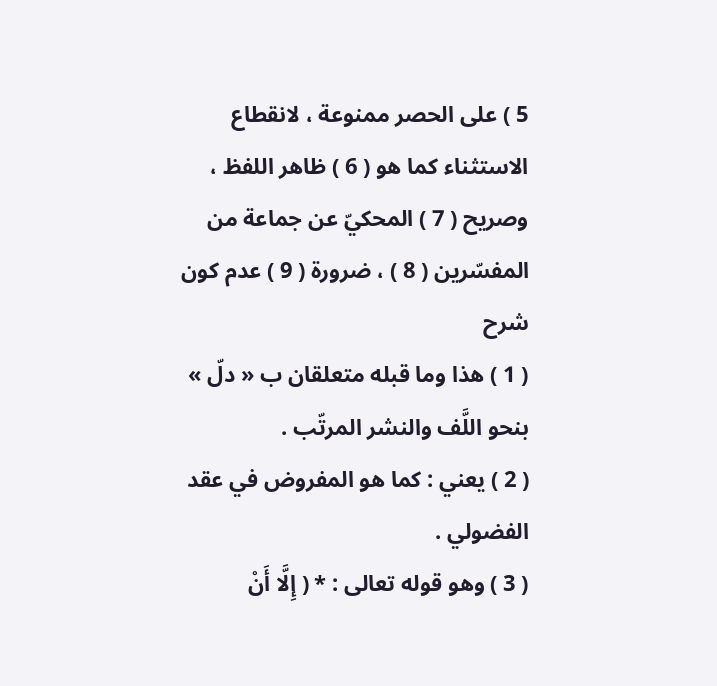5 ) على الحصر ممنوعة ، لانقطاع الاستثناء كما هو ( 6 ) ظاهر اللفظ ، وصريح ( 7 ) المحكيّ عن جماعة من المفسّرين ( 8 ) ، ضرورة ( 9 ) عدم كون
شرح
( 1 ) هذا وما قبله متعلقان ب « دلّ » بنحو اللَّف والنشر المرتّب .
( 2 ) يعني : كما هو المفروض في عقد الفضولي .
( 3 ) وهو قوله تعالى : * ( إِلَّا أَنْ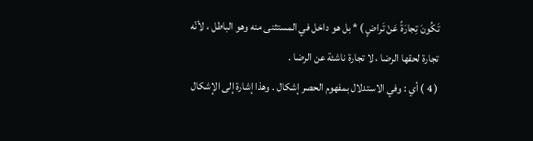تَكُونَ تِجارَةً عَنْ تَراضٍ ) * بل هو داخل في المستثنى منه وهو الباطل ، لأنّه تجارة لحقها الرضا ، لا تجارة ناشئة عن الرضا .
( 4 ) أي : وفي الاستدلال بمفهوم الحصر إشكال . وهذا إشارة إلى الإشكال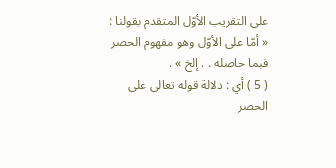على التقريب الأوّل المتقدم بقولنا : « أمّا على الأوّل وهو مفهوم الحصر فبما حاصله . . إلخ » .
( 5 ) أي : دلالة قوله تعالى على الحصر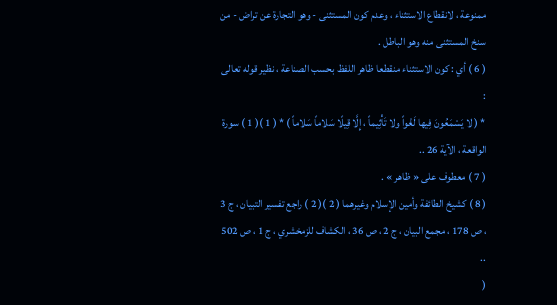ممنوعة ، لانقطاع الاستثناء ، وعدم كون المستثنى - وهو التجارة عن تراض - من سنخ المستثنى منه وهو الباطل .
( 6 ) أي : كون الاستثناء منقطعا ظاهر اللفظ بحسب الصناعة ، نظير قوله تعالى :
* ( لا يَسْمَعُونَ فِيها لَغْواً ولا تَأْثِيماً ، إِلَّا قِيلًا سَلاماً سَلاماً ) * ( 1 )( 1 ) سورة الواقعة ، الآية 26 ..
( 7 ) معطوف على « ظاهر » .
( 8 ) كشيخ الطائفة وأمين الإسلام وغيرهما ( 2 )( 2 ) راجع تفسير التبيان ، ج 3 ، ص 178 ، مجمع البيان ، ج 2 ، ص 36 ، الكشاف للزمخشري ، ج 1 ، ص 502 ..
(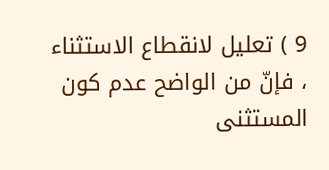9 ) تعليل لانقطاع الاستثناء ، فإنّ من الواضح عدم كون المستثنى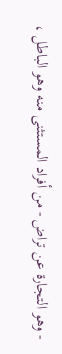- وهو التجارة عن تراض - من أفراد المستثنى منه وهو الباطل ،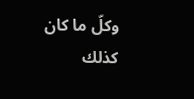وكلّ ما كان كذلك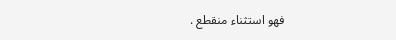فهو استثناء منقطع .